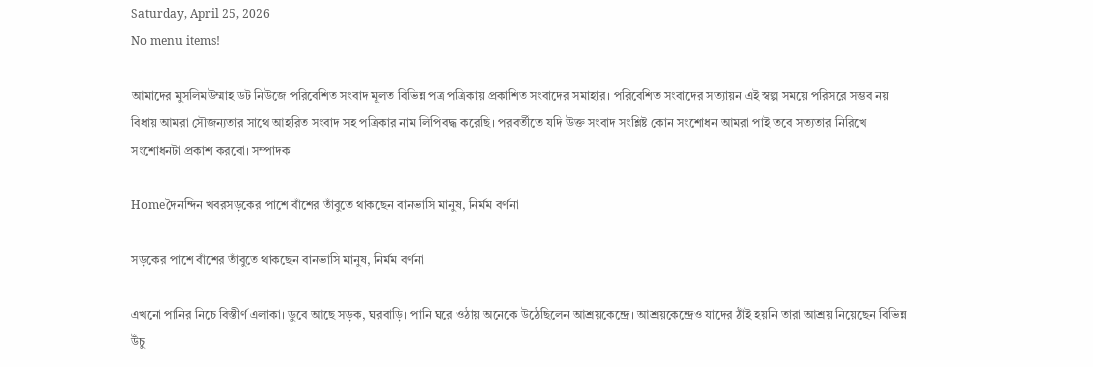Saturday, April 25, 2026
No menu items!

আমাদের মুসলিমউম্মাহ ডট নিউজে পরিবেশিত সংবাদ মূলত বিভিন্ন পত্র পত্রিকায় প্রকাশিত সংবাদের সমাহার। পরিবেশিত সংবাদের সত্যায়ন এই স্বল্প সময়ে পরিসরে সম্ভব নয় বিধায় আমরা সৌজন্যতার সাথে আহরিত সংবাদ সহ পত্রিকার নাম লিপিবদ্ধ করেছি। পরবর্তীতে যদি উক্ত সংবাদ সংশ্লিষ্ট কোন সংশোধন আমরা পাই তবে সত্যতার নিরিখে সংশোধনটা প্রকাশ করবো। সম্পাদক

Homeদৈনন্দিন খবরসড়কের পাশে বাঁশের তাঁবুতে থাকছেন বানভাসি মানুষ, নির্মম বর্ণনা

সড়কের পাশে বাঁশের তাঁবুতে থাকছেন বানভাসি মানুষ, নির্মম বর্ণনা

এখনো পানির নিচে বিস্তীর্ণ এলাকা। ডুবে আছে সড়ক, ঘরবাড়ি। পানি ঘরে ওঠায় অনেকে উঠেছিলেন আশ্রয়কেন্দ্রে। আশ্রয়কেন্দ্রেও যাদের ঠাঁই হয়নি তারা আশ্রয় নিয়েছেন বিভিন্ন উঁচু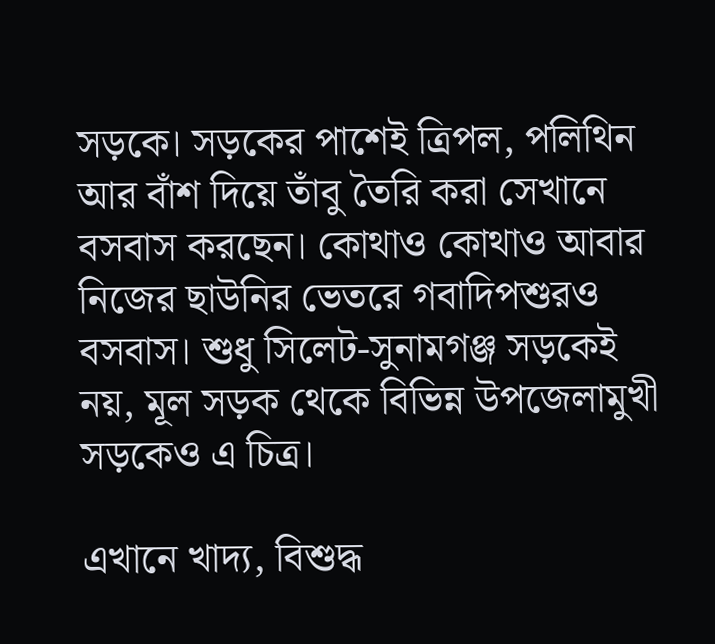সড়কে। সড়কের পাশেই ত্রিপল, পলিথিন আর বাঁশ দিয়ে তাঁবু তৈরি করা সেখানে বসবাস করছেন। কোথাও কোথাও আবার নিজের ছাউনির ভেতরে গবাদিপশুরও বসবাস। শুধু সিলেট-সুনামগঞ্জ সড়কেই নয়, মূল সড়ক থেকে বিভিন্ন উপজেলামুখী সড়কেও এ চিত্র।

এখানে খাদ্য, বিশুদ্ধ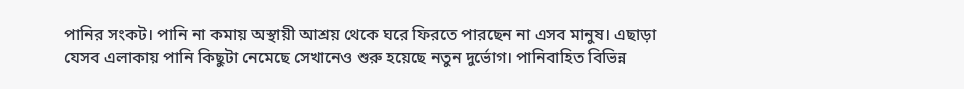পানির সংকট। পানি না কমায় অস্থায়ী আশ্রয় থেকে ঘরে ফিরতে পারছেন না এসব মানুষ। এছাড়া যেসব এলাকায় পানি কিছুটা নেমেছে সেখানেও শুরু হয়েছে নতুন দুর্ভোগ। পানিবাহিত বিভিন্ন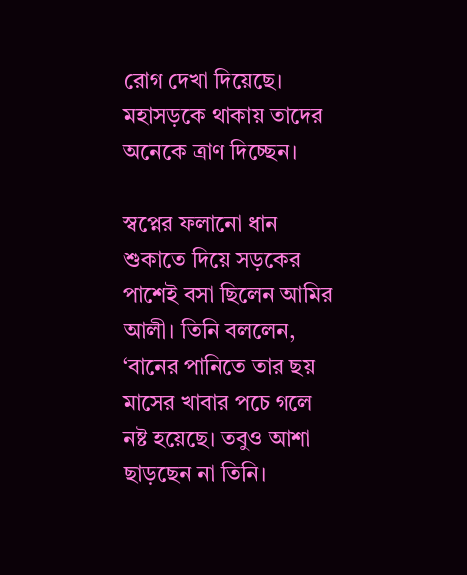রোগ দেখা দিয়েছে। মহাসড়কে থাকায় তাদের অনেকে ত্রাণ দিচ্ছেন।

স্বপ্নের ফলানো ধান শুকাতে দিয়ে সড়কের পাশেই বসা ছিলেন আমির আলী। তিনি বললেন, ‘বানের পানিতে তার ছয় মাসের খাবার পচে গলে নষ্ট হয়েছে। তবুও আশা ছাড়ছেন না তিনি।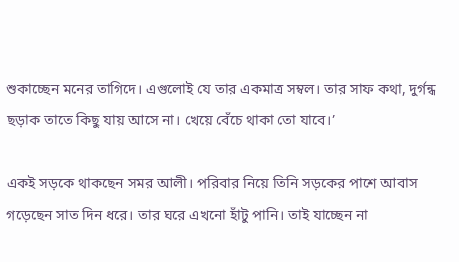শুকাচ্ছেন মনের তাগিদে। এগুলোই যে তার একমাত্র সম্বল। তার সাফ কথা, দুর্গন্ধ ছড়াক তাতে কিছু যায় আসে না। খেয়ে বেঁচে থাকা তো যাবে।’

একই সড়কে থাকছেন সমর আলী। পরিবার নিয়ে তিনি সড়কের পাশে আবাস গড়েছেন সাত দিন ধরে। তার ঘরে এখনো হাঁটু পানি। তাই যাচ্ছেন না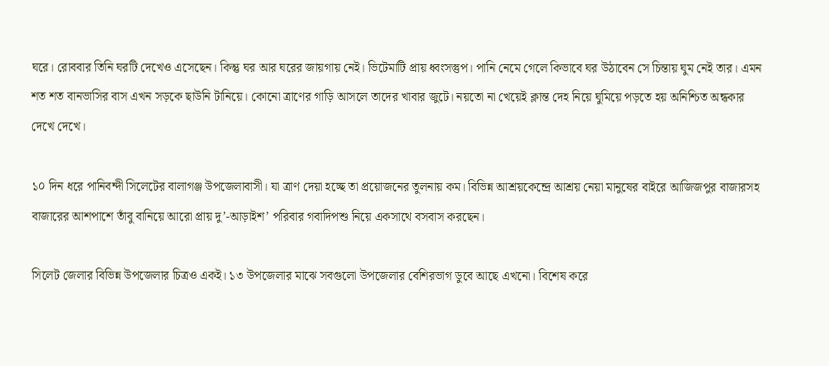ঘরে। রোববার তিনি ঘরটি দেখেও এসেছেন। কিন্তু ঘর আর ঘরের জায়গায় নেই। ভিটেমাটি প্রায় ধ্বংসস্তুপ। পানি নেমে গেলে কিভাবে ঘর উঠাবেন সে চিন্তায় ঘুম নেই তার। এমন শত শত বানভাসির বাস এখন সড়কে ছাউনি টানিয়ে। কোনো ত্রাণের গাড়ি আসলে তাদের খাবার জুটে। নয়তো না খেয়েই ক্লান্ত দেহ নিয়ে ঘুমিয়ে পড়তে হয় অনিশ্চিত অন্ধকার দেখে দেখে।

১০ দিন ধরে পানিবন্দী সিলেটের বালাগঞ্জ উপজেলাবাসী। যা ত্রাণ দেয়া হচ্ছে তা প্রয়োজনের তুলনায় কম। বিভিন্ন আশ্রয়কেন্দ্রে আশ্রয় নেয়া মানুষের বাইরে আজিজপুর বাজারসহ বাজারের আশপাশে তাঁবু বানিয়ে আরো প্রায় দু’-আড়াইশ’ পরিবার গবাদিপশু নিয়ে একসাথে বসবাস করছেন।

সিলেট জেলার বিভিন্ন উপজেলার চিত্রও একই। ১৩ উপজেলার মাঝে সবগুলো উপজেলার বেশিরভাগ ডুবে আছে এখনো। বিশেষ করে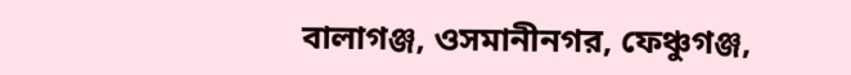বালাগঞ্জ, ওসমানীনগর, ফেঞ্চুগঞ্জ,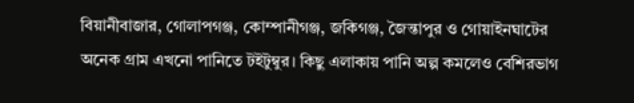বিয়ানীবাজার, গোলাপগঞ্জ, কোম্পানীগঞ্জ, জকিগঞ্জ, জৈন্তাপুর ও গোয়াইনঘাটের অনেক গ্রাম এখনো পানিতে টইটুম্বুর। কিছু এলাকায় পানি অল্প কমলেও বেশিরভাগ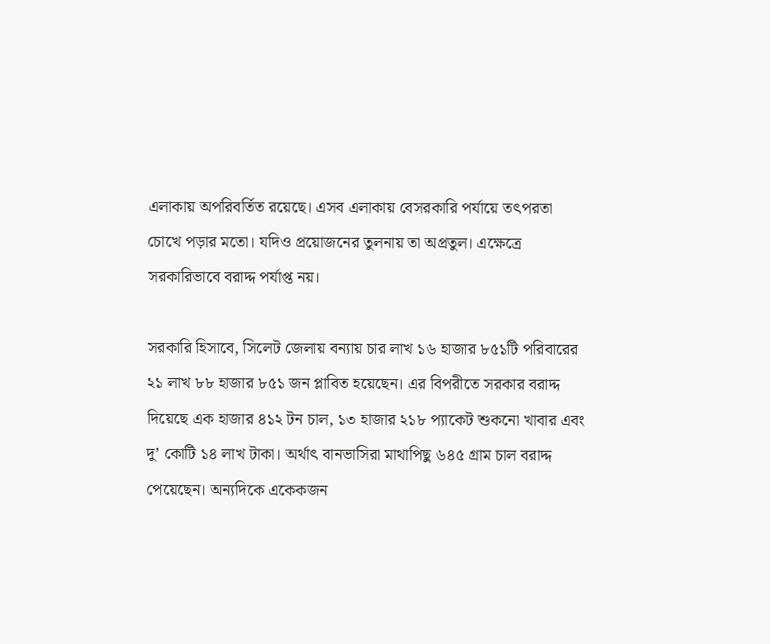এলাকায় অপরিবর্তিত রয়েছে। এসব এলাকায় বেসরকারি পর্যায়ে তৎপরতা চোখে পড়ার মতো। যদিও প্রয়োজনের তুলনায় তা অপ্রতুল। এক্ষেত্রে সরকারিভাবে বরাদ্দ পর্যাপ্ত নয়।

সরকারি হিসাবে, সিলেট জেলায় বন্যায় চার লাখ ১৬ হাজার ৮৫১টি পরিবারের ২১ লাখ ৮৮ হাজার ৮৫১ জন প্লাবিত হয়েছেন। এর বিপরীতে সরকার বরাদ্দ দিয়েছে এক হাজার ৪১২ টন চাল, ১৩ হাজার ২১৮ প্যাকেট শুকনো খাবার এবং দু’ কোটি ১৪ লাখ টাকা। অর্থাৎ বানভাসিরা মাথাপিছু ৬৪৫ গ্রাম চাল বরাদ্দ পেয়েছেন। অন্যদিকে একেকজন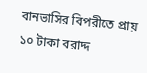বানভাসির বিপরীতে প্রায় ১০ টাকা বরাদ্দ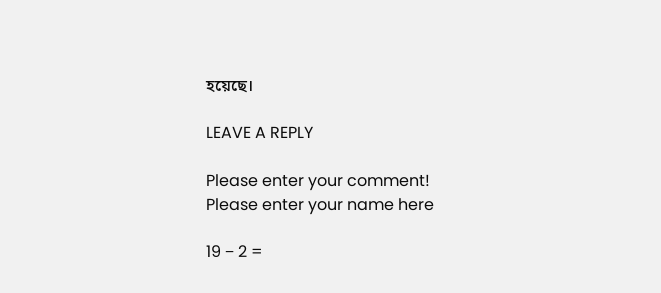হয়েছে।

LEAVE A REPLY

Please enter your comment!
Please enter your name here

19 − 2 =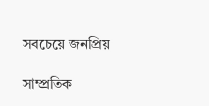সবচেয়ে জনপ্রিয়

সাম্প্রতিক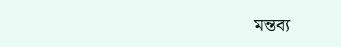মন্তব্য